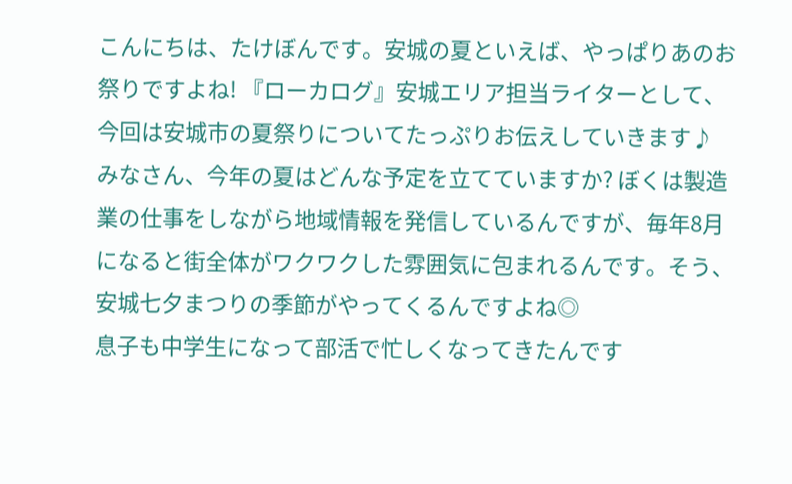こんにちは、たけぼんです。安城の夏といえば、やっぱりあのお祭りですよね! 『ローカログ』安城エリア担当ライターとして、今回は安城市の夏祭りについてたっぷりお伝えしていきます♪
みなさん、今年の夏はどんな予定を立てていますか? ぼくは製造業の仕事をしながら地域情報を発信しているんですが、毎年8月になると街全体がワクワクした雰囲気に包まれるんです。そう、安城七夕まつりの季節がやってくるんですよね◎
息子も中学生になって部活で忙しくなってきたんです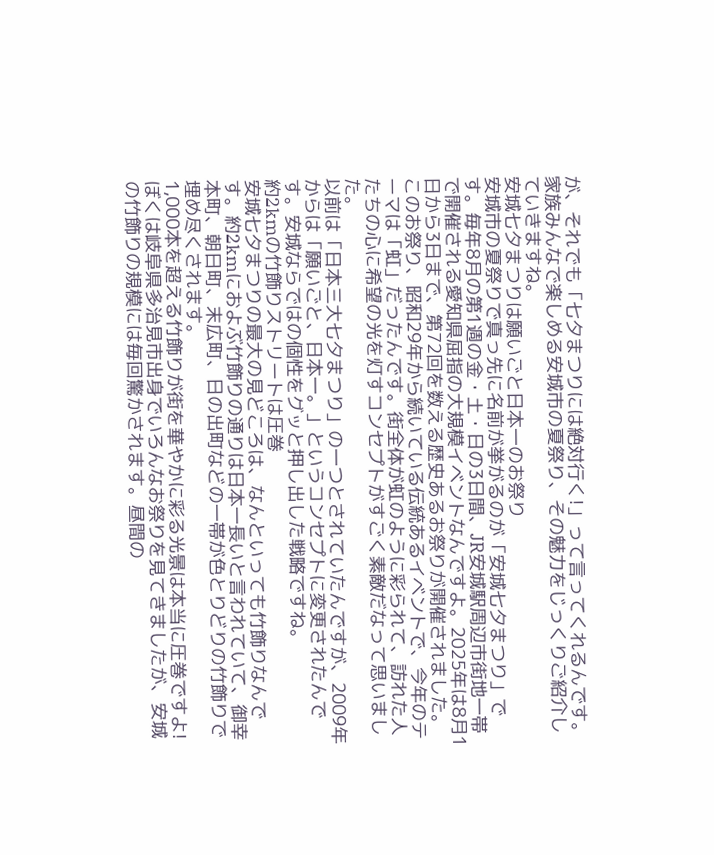が、それでも「七夕まつりには絶対行く!」って言ってくれるんです。家族みんなで楽しめる安城市の夏祭り、その魅力をじっくりご紹介していきますね。
安城七夕まつりは願いごと日本一のお祭り
安城市の夏祭りで真っ先に名前が挙がるのが「安城七夕まつり」です。毎年8月の第1週の金・土・日の3日間、JR安城駅周辺市街地一帯で開催される愛知県屈指の大規模イベントなんですよ。2025年は8月1日から3日まで、第72回を数える歴史あるお祭りが開催されました。
このお祭り、昭和29年から続いている伝統あるイベントで、今年のテーマは「虹」だったんです。街全体が虹のように彩られて、訪れた人たちの心に希望の光を灯すコンセプトがすごく素敵だなって思いました。
以前は「日本三大七夕まつり」の一つとされていたんですが、2009年からは「願いごと、日本一。」というコンセプトに変更されたんです。安城ならではの個性をグッと押し出した戦略ですね。
約2kmの竹飾りストリートは圧巻
安城七夕まつりの最大の見どころは、なんといっても竹飾りなんです。約2kmにおよぶ竹飾りの通りは日本一長いと言われていて、御幸本町、朝日町、末広町、日の出町などの一帯が色とりどりの竹飾りで埋め尽くされます。
1,000本を超える竹飾りが街を華やかに彩る光景は本当に圧巻ですよ! ぼくは岐阜県多治見市出身でいろんなお祭りを見てきましたが、安城の竹飾りの規模には毎回驚かされます。昼間の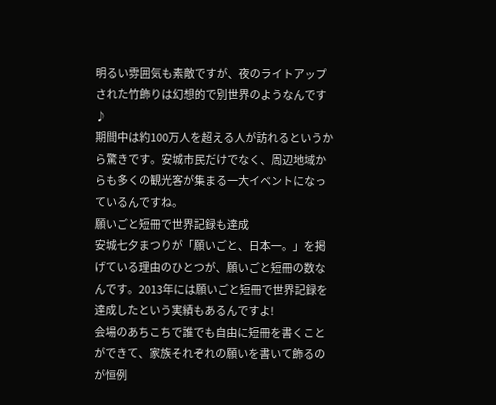明るい雰囲気も素敵ですが、夜のライトアップされた竹飾りは幻想的で別世界のようなんです♪
期間中は約100万人を超える人が訪れるというから驚きです。安城市民だけでなく、周辺地域からも多くの観光客が集まる一大イベントになっているんですね。
願いごと短冊で世界記録も達成
安城七夕まつりが「願いごと、日本一。」を掲げている理由のひとつが、願いごと短冊の数なんです。2013年には願いごと短冊で世界記録を達成したという実績もあるんですよ!
会場のあちこちで誰でも自由に短冊を書くことができて、家族それぞれの願いを書いて飾るのが恒例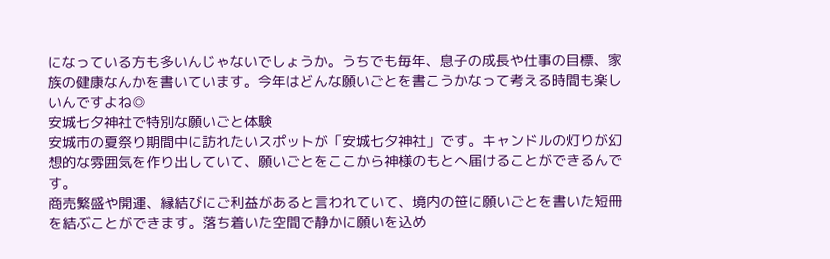になっている方も多いんじゃないでしょうか。うちでも毎年、息子の成長や仕事の目標、家族の健康なんかを書いています。今年はどんな願いごとを書こうかなって考える時間も楽しいんですよね◎
安城七夕神社で特別な願いごと体験
安城市の夏祭り期間中に訪れたいスポットが「安城七夕神社」です。キャンドルの灯りが幻想的な雰囲気を作り出していて、願いごとをここから神様のもとへ届けることができるんです。
商売繁盛や開運、縁結びにご利益があると言われていて、境内の笹に願いごとを書いた短冊を結ぶことができます。落ち着いた空間で静かに願いを込め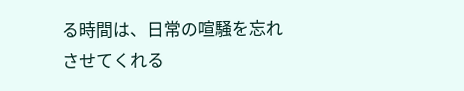る時間は、日常の喧騒を忘れさせてくれる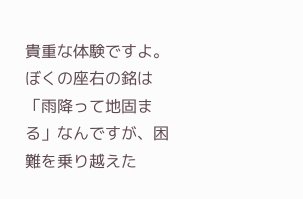貴重な体験ですよ。
ぼくの座右の銘は「雨降って地固まる」なんですが、困難を乗り越えた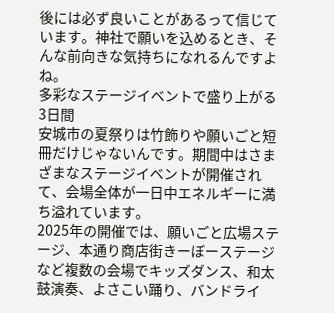後には必ず良いことがあるって信じています。神社で願いを込めるとき、そんな前向きな気持ちになれるんですよね。
多彩なステージイベントで盛り上がる3日間
安城市の夏祭りは竹飾りや願いごと短冊だけじゃないんです。期間中はさまざまなステージイベントが開催されて、会場全体が一日中エネルギーに満ち溢れています。
2025年の開催では、願いごと広場ステージ、本通り商店街きーぼーステージなど複数の会場でキッズダンス、和太鼓演奏、よさこい踊り、バンドライ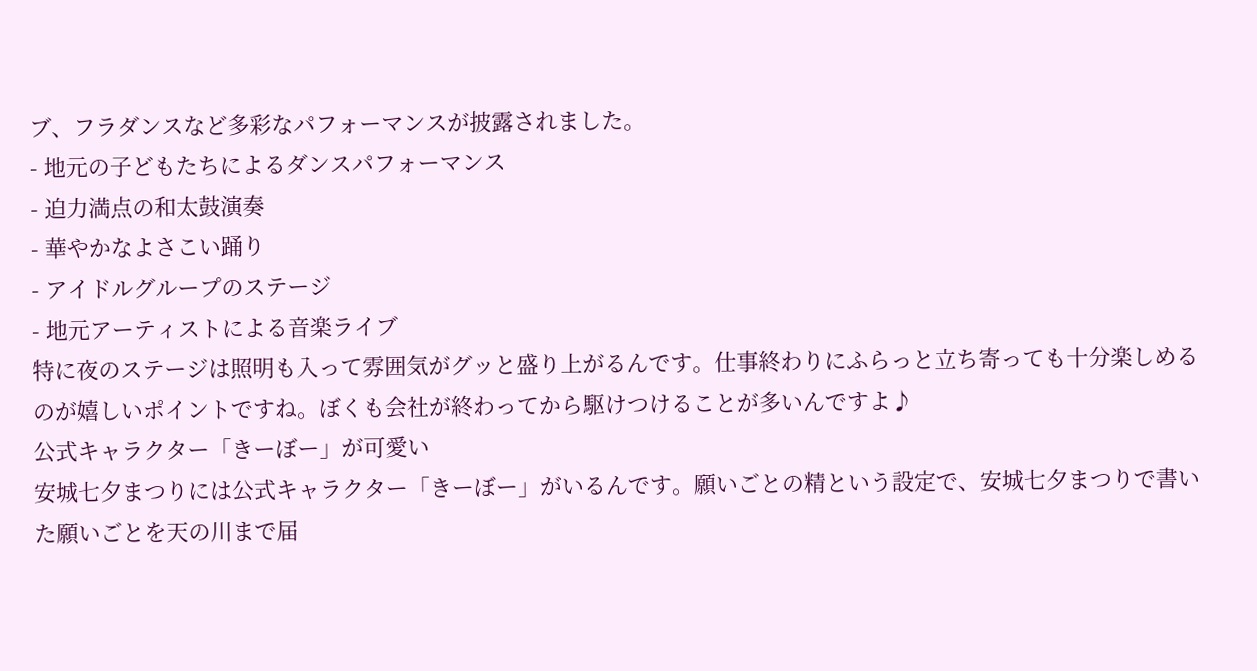ブ、フラダンスなど多彩なパフォーマンスが披露されました。
- 地元の子どもたちによるダンスパフォーマンス
- 迫力満点の和太鼓演奏
- 華やかなよさこい踊り
- アイドルグループのステージ
- 地元アーティストによる音楽ライブ
特に夜のステージは照明も入って雰囲気がグッと盛り上がるんです。仕事終わりにふらっと立ち寄っても十分楽しめるのが嬉しいポイントですね。ぼくも会社が終わってから駆けつけることが多いんですよ♪
公式キャラクター「きーぼー」が可愛い
安城七夕まつりには公式キャラクター「きーぼー」がいるんです。願いごとの精という設定で、安城七夕まつりで書いた願いごとを天の川まで届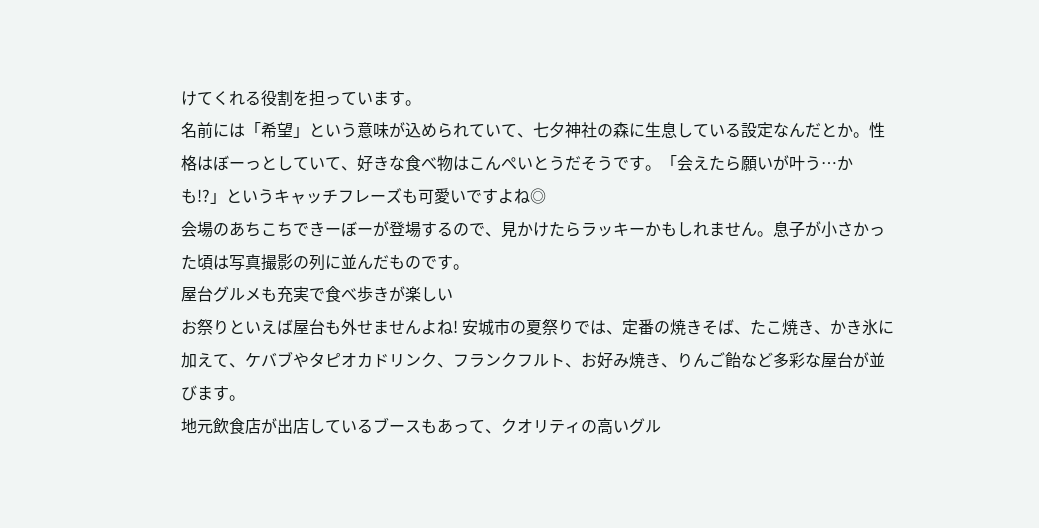けてくれる役割を担っています。
名前には「希望」という意味が込められていて、七夕神社の森に生息している設定なんだとか。性格はぼーっとしていて、好きな食べ物はこんぺいとうだそうです。「会えたら願いが叶う…かも!?」というキャッチフレーズも可愛いですよね◎
会場のあちこちできーぼーが登場するので、見かけたらラッキーかもしれません。息子が小さかった頃は写真撮影の列に並んだものです。
屋台グルメも充実で食べ歩きが楽しい
お祭りといえば屋台も外せませんよね! 安城市の夏祭りでは、定番の焼きそば、たこ焼き、かき氷に加えて、ケバブやタピオカドリンク、フランクフルト、お好み焼き、りんご飴など多彩な屋台が並びます。
地元飲食店が出店しているブースもあって、クオリティの高いグル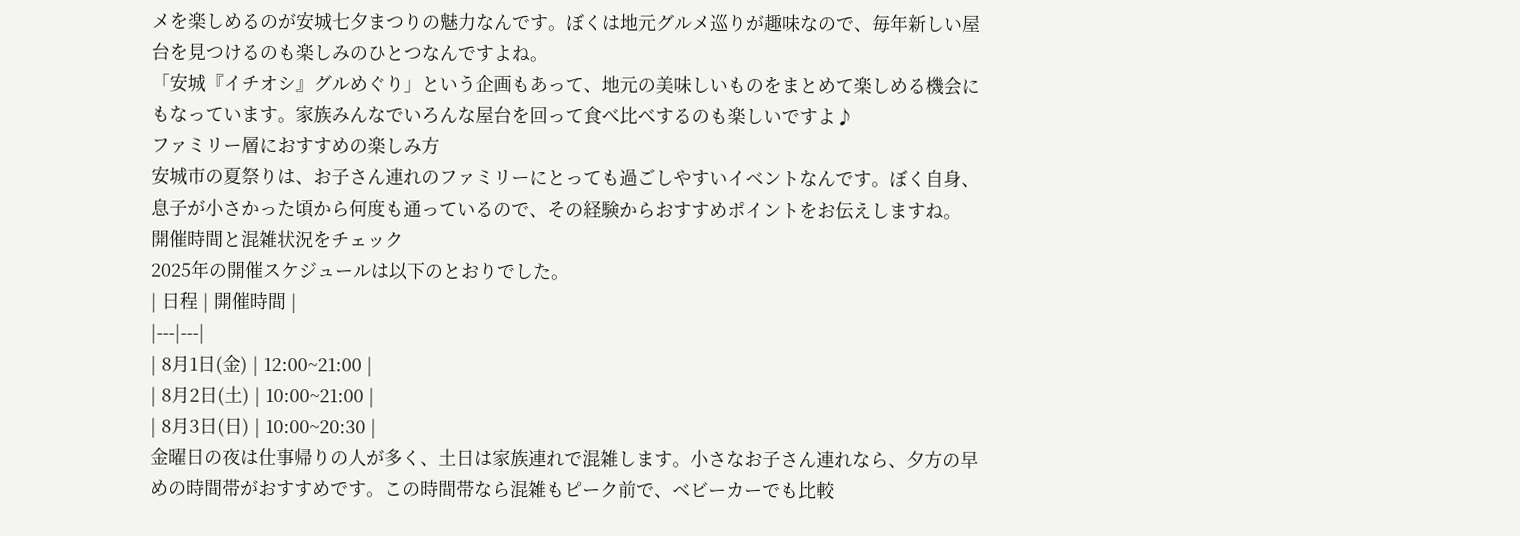メを楽しめるのが安城七夕まつりの魅力なんです。ぼくは地元グルメ巡りが趣味なので、毎年新しい屋台を見つけるのも楽しみのひとつなんですよね。
「安城『イチオシ』グルめぐり」という企画もあって、地元の美味しいものをまとめて楽しめる機会にもなっています。家族みんなでいろんな屋台を回って食べ比べするのも楽しいですよ♪
ファミリー層におすすめの楽しみ方
安城市の夏祭りは、お子さん連れのファミリーにとっても過ごしやすいイベントなんです。ぼく自身、息子が小さかった頃から何度も通っているので、その経験からおすすめポイントをお伝えしますね。
開催時間と混雑状況をチェック
2025年の開催スケジュールは以下のとおりでした。
| 日程 | 開催時間 |
|---|---|
| 8月1日(金) | 12:00~21:00 |
| 8月2日(土) | 10:00~21:00 |
| 8月3日(日) | 10:00~20:30 |
金曜日の夜は仕事帰りの人が多く、土日は家族連れで混雑します。小さなお子さん連れなら、夕方の早めの時間帯がおすすめです。この時間帯なら混雑もピーク前で、ベビーカーでも比較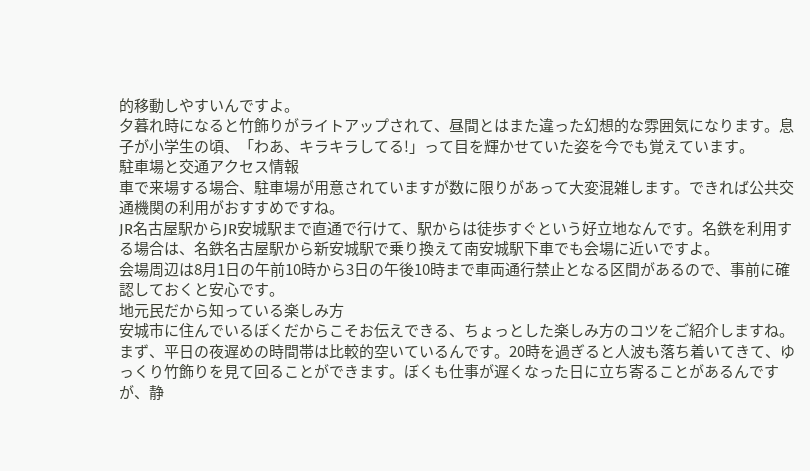的移動しやすいんですよ。
夕暮れ時になると竹飾りがライトアップされて、昼間とはまた違った幻想的な雰囲気になります。息子が小学生の頃、「わあ、キラキラしてる!」って目を輝かせていた姿を今でも覚えています。
駐車場と交通アクセス情報
車で来場する場合、駐車場が用意されていますが数に限りがあって大変混雑します。できれば公共交通機関の利用がおすすめですね。
JR名古屋駅からJR安城駅まで直通で行けて、駅からは徒歩すぐという好立地なんです。名鉄を利用する場合は、名鉄名古屋駅から新安城駅で乗り換えて南安城駅下車でも会場に近いですよ。
会場周辺は8月1日の午前10時から3日の午後10時まで車両通行禁止となる区間があるので、事前に確認しておくと安心です。
地元民だから知っている楽しみ方
安城市に住んでいるぼくだからこそお伝えできる、ちょっとした楽しみ方のコツをご紹介しますね。
まず、平日の夜遅めの時間帯は比較的空いているんです。20時を過ぎると人波も落ち着いてきて、ゆっくり竹飾りを見て回ることができます。ぼくも仕事が遅くなった日に立ち寄ることがあるんですが、静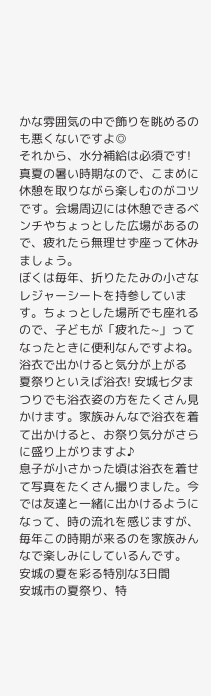かな雰囲気の中で飾りを眺めるのも悪くないですよ◎
それから、水分補給は必須です! 真夏の暑い時期なので、こまめに休憩を取りながら楽しむのがコツです。会場周辺には休憩できるベンチやちょっとした広場があるので、疲れたら無理せず座って休みましょう。
ぼくは毎年、折りたたみの小さなレジャーシートを持参しています。ちょっとした場所でも座れるので、子どもが「疲れた~」ってなったときに便利なんですよね。
浴衣で出かけると気分が上がる
夏祭りといえば浴衣! 安城七夕まつりでも浴衣姿の方をたくさん見かけます。家族みんなで浴衣を着て出かけると、お祭り気分がさらに盛り上がりますよ♪
息子が小さかった頃は浴衣を着せて写真をたくさん撮りました。今では友達と一緒に出かけるようになって、時の流れを感じますが、毎年この時期が来るのを家族みんなで楽しみにしているんです。
安城の夏を彩る特別な3日間
安城市の夏祭り、特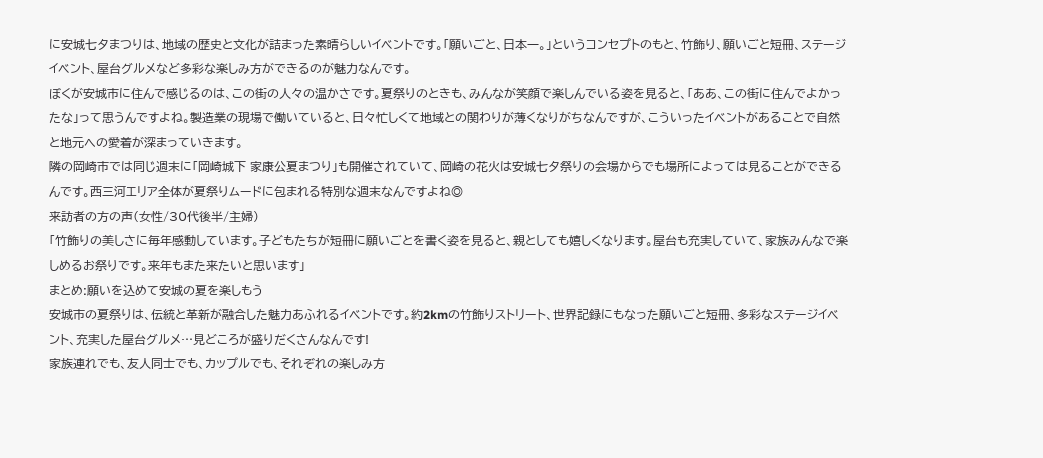に安城七夕まつりは、地域の歴史と文化が詰まった素晴らしいイベントです。「願いごと、日本一。」というコンセプトのもと、竹飾り、願いごと短冊、ステージイベント、屋台グルメなど多彩な楽しみ方ができるのが魅力なんです。
ぼくが安城市に住んで感じるのは、この街の人々の温かさです。夏祭りのときも、みんなが笑顔で楽しんでいる姿を見ると、「ああ、この街に住んでよかったな」って思うんですよね。製造業の現場で働いていると、日々忙しくて地域との関わりが薄くなりがちなんですが、こういったイベントがあることで自然と地元への愛着が深まっていきます。
隣の岡崎市では同じ週末に「岡崎城下 家康公夏まつり」も開催されていて、岡崎の花火は安城七夕祭りの会場からでも場所によっては見ることができるんです。西三河エリア全体が夏祭りムードに包まれる特別な週末なんですよね◎
来訪者の方の声(女性/30代後半/主婦)
「竹飾りの美しさに毎年感動しています。子どもたちが短冊に願いごとを書く姿を見ると、親としても嬉しくなります。屋台も充実していて、家族みんなで楽しめるお祭りです。来年もまた来たいと思います」
まとめ:願いを込めて安城の夏を楽しもう
安城市の夏祭りは、伝統と革新が融合した魅力あふれるイベントです。約2kmの竹飾りストリート、世界記録にもなった願いごと短冊、多彩なステージイベント、充実した屋台グルメ…見どころが盛りだくさんなんです!
家族連れでも、友人同士でも、カップルでも、それぞれの楽しみ方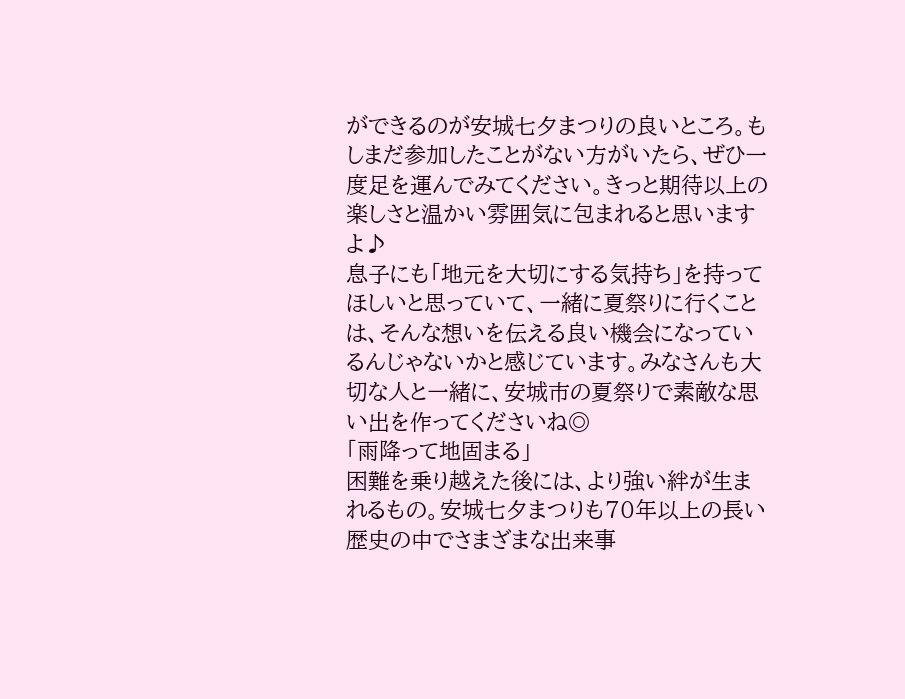ができるのが安城七夕まつりの良いところ。もしまだ参加したことがない方がいたら、ぜひ一度足を運んでみてください。きっと期待以上の楽しさと温かい雰囲気に包まれると思いますよ♪
息子にも「地元を大切にする気持ち」を持ってほしいと思っていて、一緒に夏祭りに行くことは、そんな想いを伝える良い機会になっているんじゃないかと感じています。みなさんも大切な人と一緒に、安城市の夏祭りで素敵な思い出を作ってくださいね◎
「雨降って地固まる」
困難を乗り越えた後には、より強い絆が生まれるもの。安城七夕まつりも70年以上の長い歴史の中でさまざまな出来事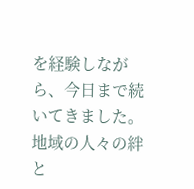を経験しながら、今日まで続いてきました。地域の人々の絆と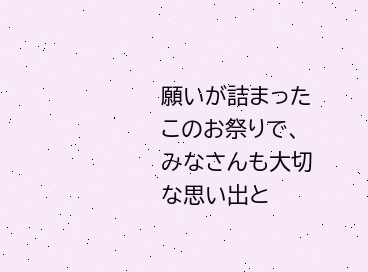願いが詰まったこのお祭りで、みなさんも大切な思い出と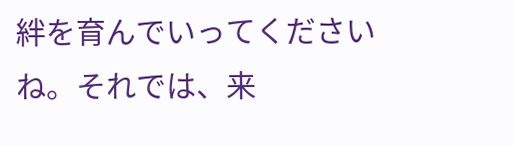絆を育んでいってくださいね。それでは、来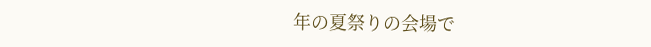年の夏祭りの会場で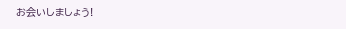お会いしましょう!